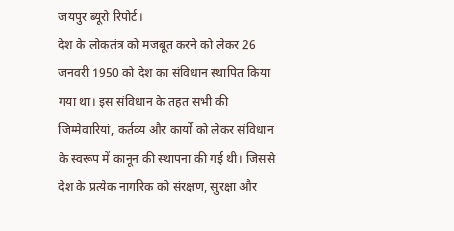जयपुर ब्यूरो रिपोर्ट।
देश के लोकतंत्र को मजबूत करने को लेकर 26 जनवरी 1950 को देश का संविधान स्थापित किया गया था। इस संविधान के तहत सभी की जिम्मेवारियां, कर्तव्य और कार्यो को लेकर संविधान के स्वरूप में कानून की स्थापना की गई थी। जिससे देश के प्रत्येक नागरिक को संरक्षण, सुरक्षा और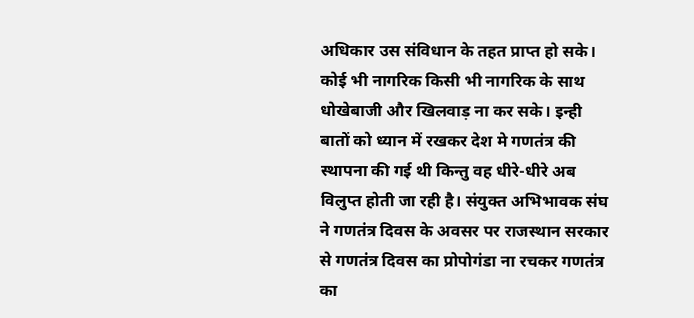अधिकार उस संविधान के तहत प्राप्त हो सके। कोई भी नागरिक किसी भी नागरिक के साथ धोखेबाजी और खिलवाड़ ना कर सके। इन्ही बातों को ध्यान में रखकर देश मे गणतंत्र की स्थापना की गई थी किन्तु वह धीरे-धीरे अब विलुप्त होती जा रही है। संयुक्त अभिभावक संघ ने गणतंत्र दिवस के अवसर पर राजस्थान सरकार से गणतंत्र दिवस का प्रोपोगंडा ना रचकर गणतंत्र का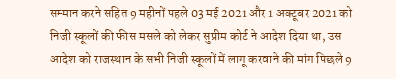सम्मान करने सहित 9 महीनों पहले 03 मई 2021 और 1 अक्टूबर 2021 को निजी स्कूलों की फीस मसले को लेकर सुप्रीम कोर्ट ने आदेश दिया था, उस आदेश को राजस्थान के सभी निजी स्कूलों में लागू करवाने की मांग पिछले 9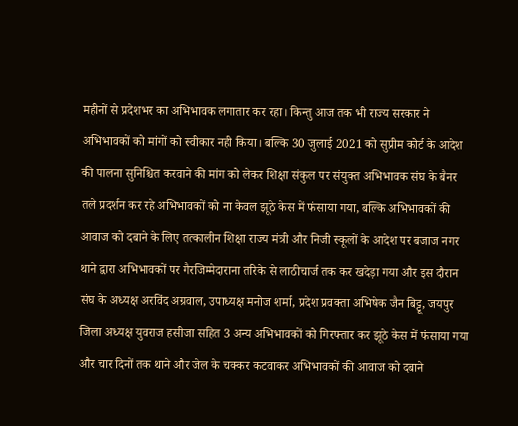महीनों से प्रदेशभर का अभिभावक लगातार कर रहा। किन्तु आज तक भी राज्य सरकार ने अभिभावकों को मांगों को स्वीकार नही किया। बल्कि 30 जुलाई 2021 को सुप्रीम कोर्ट के आदेश की पालना सुनिश्चित करवाने की मांग को लेकर शिक्षा संकुल पर संयुक्त अभिभावक संघ के बैनर तले प्रदर्शन कर रहे अभिभावकों को ना केवल झूठे केस में फंसाया गया, बल्कि अभिभावकों की आवाज को दबाने के लिए तत्कालीन शिक्षा राज्य मंत्री और निजी स्कूलों के आदेश पर बजाज नगर थाने द्वारा अभिभावकों पर गैरजिम्मेदाराना तरिके से लाठीचार्ज तक कर खदेड़ा गया और इस दौरान संघ के अध्यक्ष अरविंद अग्रवाल, उपाध्यक्ष मनोज शर्मा, प्रदेश प्रवक्ता अभिषेक जैन बिट्टू, जयपुर जिला अध्यक्ष युवराज हसीजा सहित 3 अन्य अभिभावकों को गिरफ्तार कर झूठे केस में फंसाया गया और चार दिनों तक थाने और जेल के चक्कर कटवाकर अभिभावकों की आवाज को दबाने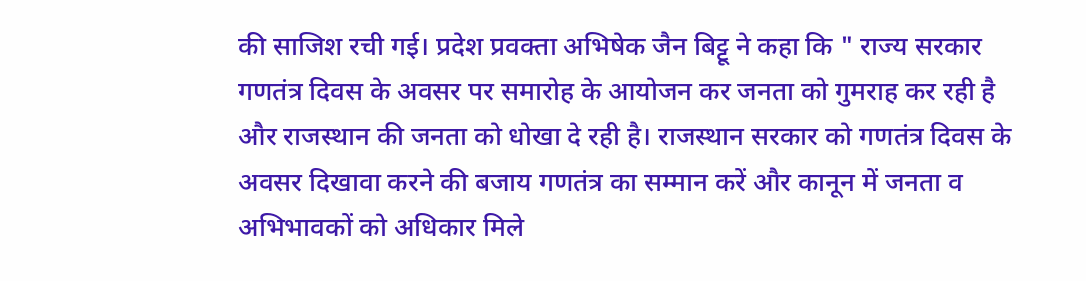की साजिश रची गई। प्रदेश प्रवक्ता अभिषेक जैन बिट्टू ने कहा कि " राज्य सरकार गणतंत्र दिवस के अवसर पर समारोह के आयोजन कर जनता को गुमराह कर रही है और राजस्थान की जनता को धोखा दे रही है। राजस्थान सरकार को गणतंत्र दिवस के अवसर दिखावा करने की बजाय गणतंत्र का सम्मान करें और कानून में जनता व अभिभावकों को अधिकार मिले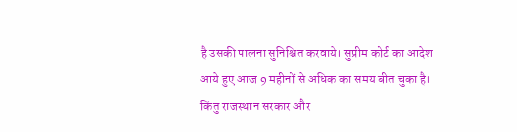है उसकी पालना सुनिश्चित करवाये। सुप्रीम कोर्ट का आदेश आये हुए आज 9 महीनों से अधिक का समय बीत चुका है। किंतु राजस्थान सरकार और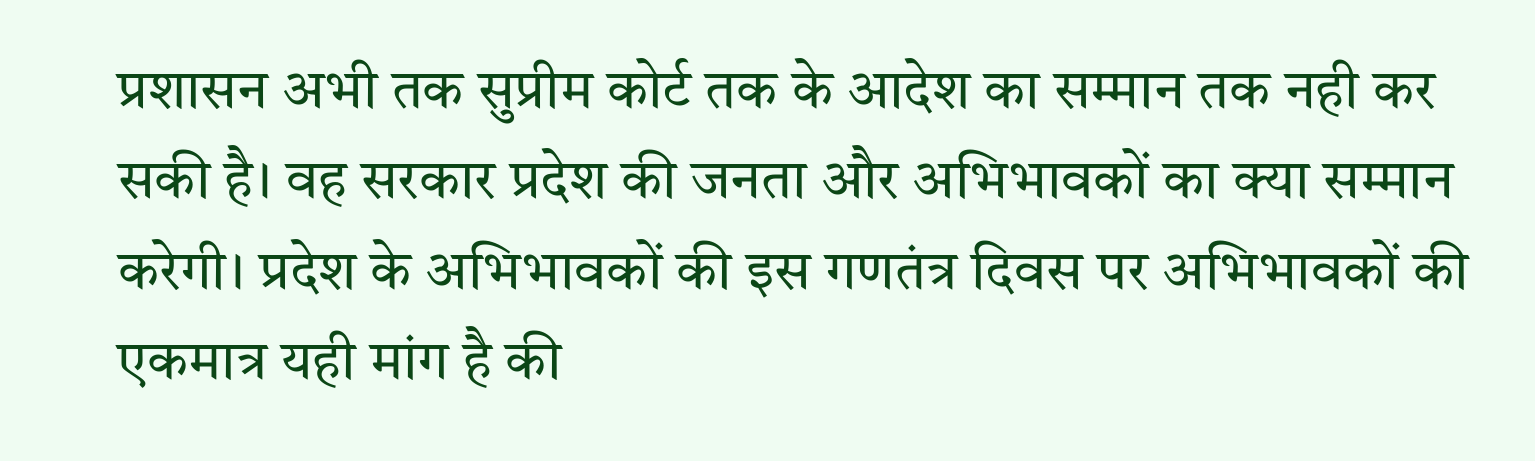प्रशासन अभी तक सुप्रीम कोर्ट तक के आदेश का सम्मान तक नही कर सकी है। वह सरकार प्रदेश की जनता और अभिभावकों का क्या सम्मान करेगी। प्रदेश के अभिभावकों की इस गणतंत्र दिवस पर अभिभावकों की एकमात्र यही मांग है की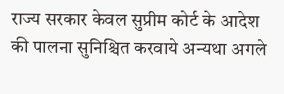राज्य सरकार केवल सुप्रीम कोर्ट के आदेश की पालना सुनिश्चित करवाये अन्यथा अगले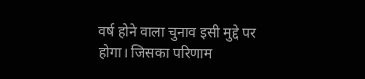वर्ष होने वाला चुनाव इसी मुद्दे पर होगा। जिसका परिणाम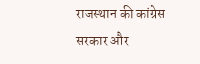राजस्थान की कांग्रेस सरकार और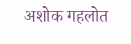अशोक गहलोत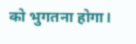को भुगतना होगा।